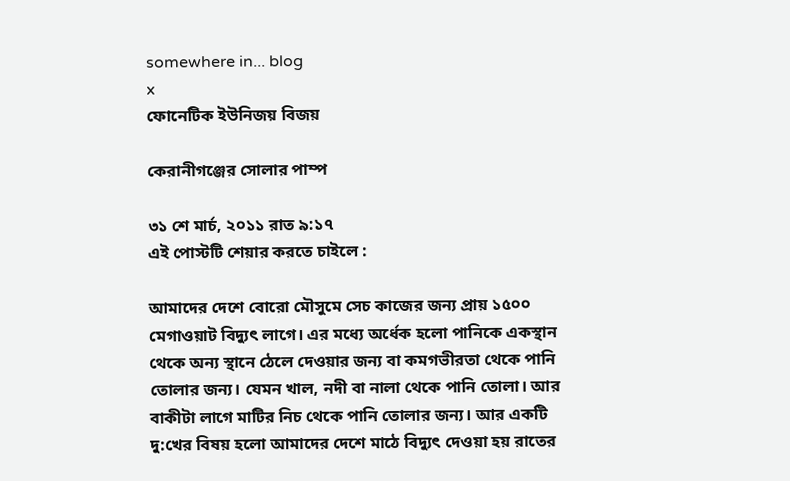somewhere in... blog
x
ফোনেটিক ইউনিজয় বিজয়

কেরানীগঞ্জের সোলার পাম্প

৩১ শে মার্চ, ২০১১ রাত ৯:১৭
এই পোস্টটি শেয়ার করতে চাইলে :

আমাদের দেশে বোরো মৌসুমে সেচ কাজের জন্য প্রায় ১৫০০ মেগাওয়াট বিদ্যুৎ লাগে। এর মধ্যে অর্ধেক হলো পানিকে একস্থান থেকে অন্য স্থানে ঠেলে দেওয়ার জন্য বা কমগভীরতা থেকে পানি তোলার জন্য। যেমন খাল, নদী বা নালা থেকে পানি তোলা। আর বাকীটা লাগে মাটির নিচ থেকে পানি তোলার জন্য। আর একটি দু:খের বিষয় হলো আমাদের দেশে মাঠে বিদ্যুৎ দেওয়া হয় রাতের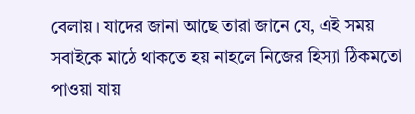বেলায়। যাদের জানা আছে তারা জানে যে, এই সময় সবাইকে মাঠে থাকতে হয় নাহলে নিজের হিস্যা ঠিকমতো পাওয়া যায়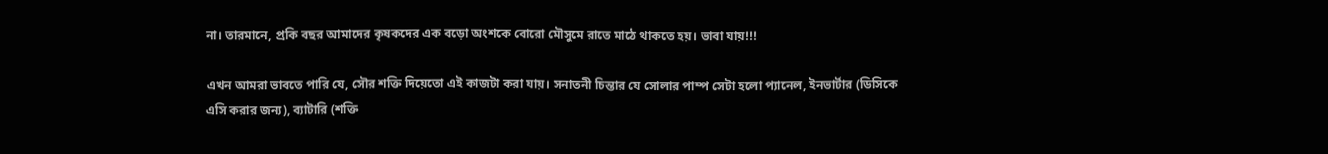না। তারমানে, প্রকি বছর আমাদের কৃষকদের এক বড়ো অংশকে বোরো মৌসুমে রাতে মাঠে থাকতে হয়। ভাবা যায়!!!

এখন আমরা ভাবতে পারি যে, সৌর শক্তি দিয়েতো এই কাজটা করা যায়। সনাতনী চিন্তার যে সোলার পাম্প সেটা হলো প্যানেল, ইনভার্টার (ডিসিকে এসি করার জন্য), ব্যাটারি (শক্তি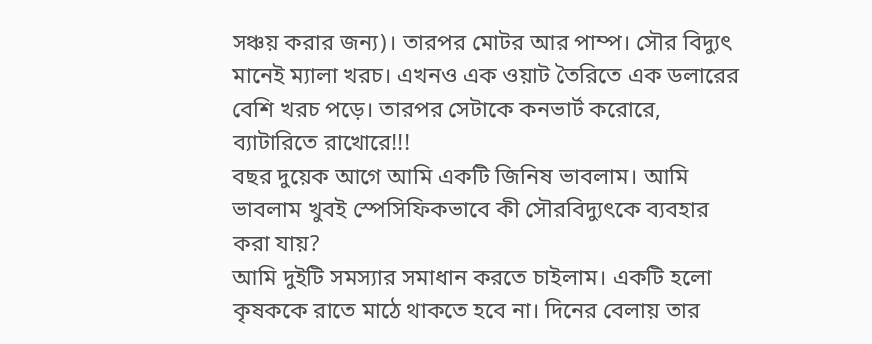সঞ্চয় করার জন্য)। তারপর মোটর আর পাম্প। সৌর বিদ্যুৎ মানেই ম্যালা খরচ। এখনও এক ওয়াট তৈরিতে এক ডলারের বেশি খরচ পড়ে। তারপর সেটাকে কনভার্ট করোরে, ব্যাটারিতে রাখোরে!!!
বছর দুয়েক আগে আমি একটি জিনিষ ভাবলাম। আমি ভাবলাম খুবই স্পেসিফিকভাবে কী সৌরবিদ্যুৎকে ব্যবহার করা যায়?
আমি দুইটি সমস্যার সমাধান করতে চাইলাম। একটি হলো কৃষককে রাতে মাঠে থাকতে হবে না। দিনের বেলায় তার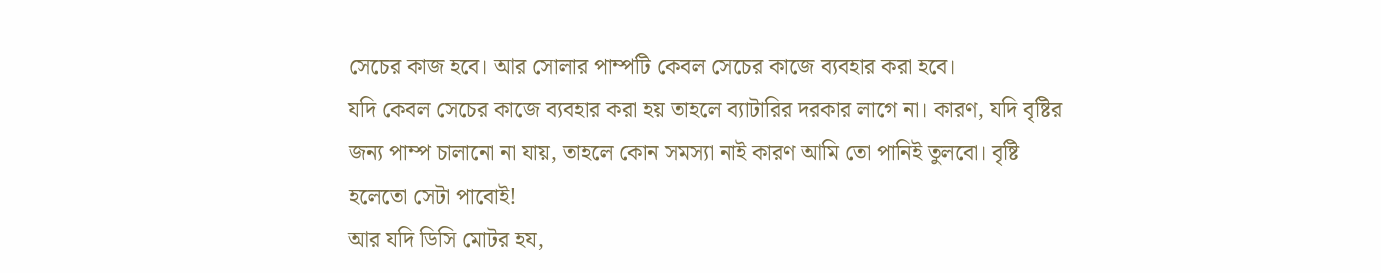সেচের কাজ হবে। আর সোলার পাম্পটি কেবল সেচের কাজে ব্যবহার করা হবে।
যদি কেবল সেচের কাজে ব্যবহার করা হয় তাহলে ব্যাটারির দরকার লাগে না। কারণ, যদি বৃষ্টির জন্য পাম্প চালানো না যায়, তাহলে কোন সমস্যা নাই কারণ আমি তো পানিই তুলবো। বৃষ্টি হলেতো সেটা পাবোই!
আর যদি ডিসি মোটর হয,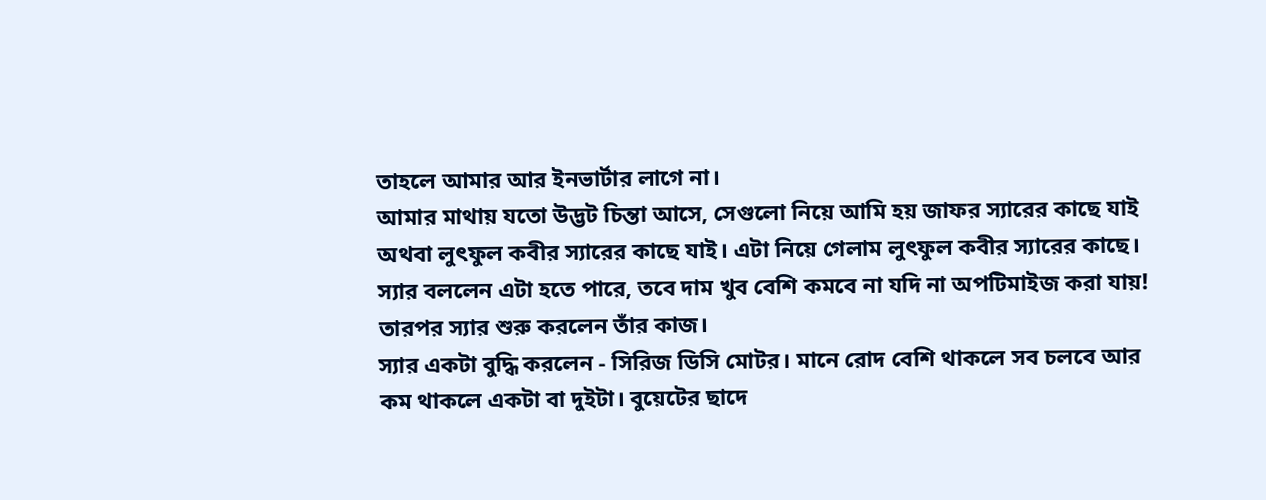তাহলে আমার আর ইনভার্টার লাগে না।
আমার মাথায় যতো উদ্ভট চিন্তা আসে, সেগুলো নিয়ে আমি হয় জাফর স্যারের কাছে যাই অথবা লুৎফুল কবীর স্যারের কাছে যাই। এটা নিয়ে গেলাম লুৎফুল কবীর স্যারের কাছে। স্যার বললেন এটা হতে পারে, তবে দাম খুব বেশি কমবে না যদি না অপটিমাইজ করা যায়!
তারপর স্যার শুরু করলেন তাঁর কাজ।
স্যার একটা বুদ্ধি করলেন - সিরিজ ডিসি মোটর। মানে রোদ বেশি থাকলে সব চলবে আর কম থাকলে একটা বা দুইটা। বুয়েটের ছাদে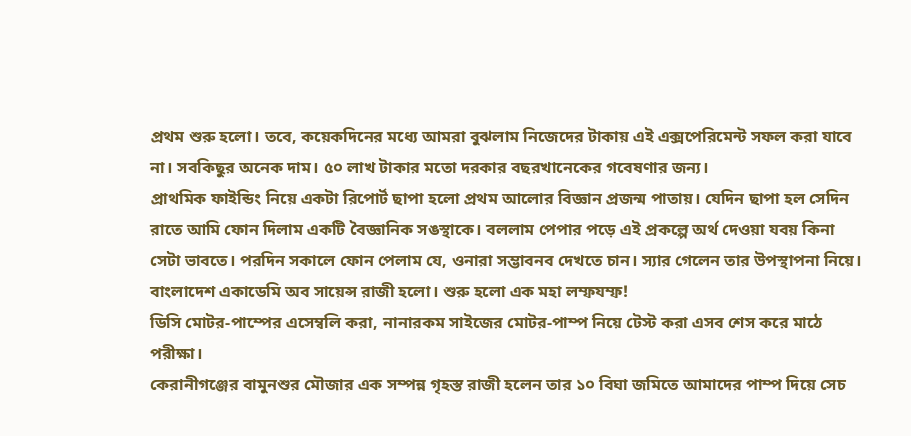প্রথম শুরু হলো। তবে, কয়েকদিনের মধ্যে আমরা বুঝলাম নিজেদের টাকায় এই এক্সপেরিমেন্ট সফল করা যাবে না। সবকিছুর অনেক দাম। ৫০ লাখ টাকার মতো দরকার বছরখানেকের গবেষণার জন্য।
প্রাথমিক ফাইন্ডিং নিয়ে একটা রিপোর্ট ছাপা হলো প্রথম আলোর বিজ্ঞান প্রজন্ম পাতায়। যেদিন ছাপা হল সেদিন রাতে আমি ফোন দিলাম একটি বৈজ্ঞানিক সঙস্থাকে। বললাম পেপার পড়ে এই প্রকল্পে অর্থ দেওয়া যবয় কিনা সেটা ভাবতে। পরদিন সকালে ফোন পেলাম যে, ওনারা সম্ভাবনব দেখতে চান। স্যার গেলেন তার উপস্থাপনা নিয়ে। বাংলাদেশ একাডেমি অব সায়েন্স রাজী হলো। শুরু হলো এক মহা লম্ফযম্ফ!
ডিসি মোটর-পাম্পের এসেম্বলি করা, নানারকম সাইজের মোটর-পাম্প নিয়ে টেস্ট করা এসব শেস করে মাঠে পরীক্ষা।
কেরানীগঞ্জের বামুনশুর মৌজার এক সম্পন্ন গৃহস্ত রাজী হলেন তার ১০ বিঘা জমিতে আমাদের পাম্প দিয়ে সেচ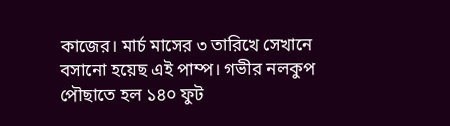কাজের। মার্চ মাসের ৩ তারিখে সেখানে বসানো হয়েছ এই পাম্প। গভীর নলকুপ পৌছাতে হল ১৪০ ফুট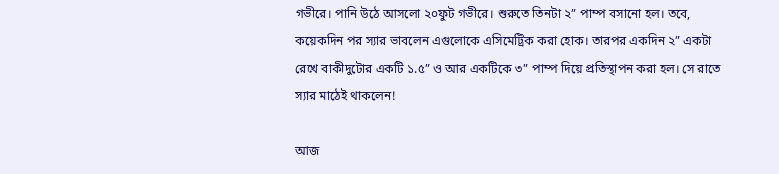গভীরে। পানি উঠে আসলো ২০ফুট গভীরে। শুরুতে তিনটা ২” পাম্প বসানো হল। তবে, কয়েকদিন পর স্যার ভাবলেন এগুলোকে এসিমেট্রিক করা হোক। তারপর একদিন ২” একটা রেখে বাকীদুটোর একটি ১.৫” ও আর একটিকে ৩” পাম্প দিয়ে প্রতিস্থাপন করা হল। সে রাতে স্যার মাঠেই থাকলেন!

আজ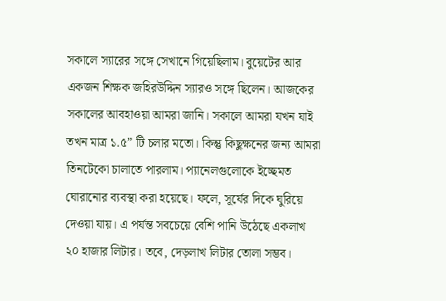সকালে স্যারের সঙ্গে সেখানে গিয়েছিলাম। বুয়েটের আর একজন শিক্ষক জহিরউদ্দিন স্যারও সঙ্গে ছিলেন। আজকের সকালের আবহাওয়া আমরা জানি। সকালে আমরা যখন যাই তখন মাত্র ১.৫” টি চলার মতো। কিন্তু কিছুক্ষনের জন্য আমরা তিনটেকো চালাতে পারলাম। প্যানেলগুলোকে ইচ্ছেমত ঘোরানোর ব্যবস্থা করা হয়েছে। ফলে, সূর্যের দিকে ঘুরিয়ে দেওয়া যায়। এ পর্যন্ত সবচেয়ে বেশি পানি উঠেছে একলাখ ২০ হাজার লিটার। তবে, দেড়লাখ লিটার তোলা সম্ভব।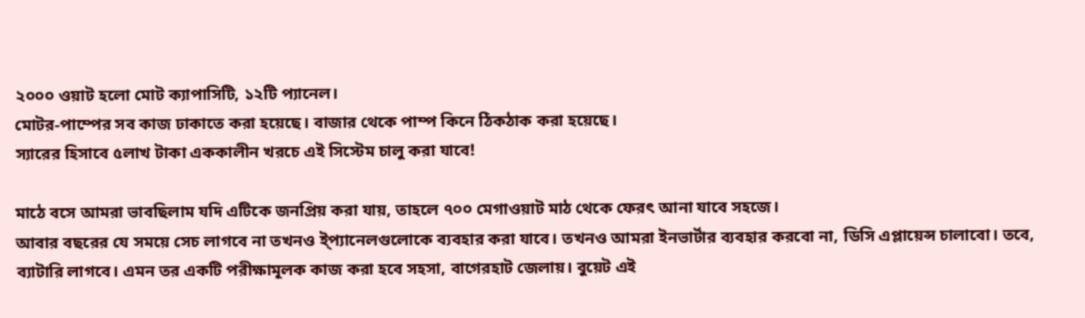২০০০ ওয়াট হলো মোট ক্যাপাসিটি, ১২টি প্যানেল।
মোটর-পাম্পের সব কাজ ঢাকাতে করা হয়েছে। বাজার থেকে পাম্প কিনে ঠিকঠাক করা হয়েছে।
স্যারের হিসাবে ৫লাখ টাকা এককালীন খরচে এই সিস্টেম চালু করা যাবে!

মাঠে বসে আমরা ভাবছিলাম যদি এটিকে জনপ্রিয় করা যায়, তাহলে ৭০০ মেগাওয়াট মাঠ থেকে ফেরৎ আনা যাবে সহজে।
আবার বছরের যে সময়ে সেচ লাগবে না তখনও ই্প্যানেলগুলোকে ব্যবহার করা যাবে। তখনও আমরা ইনভার্টার ব্যবহার করবো না, ডিসি এপ্লায়েন্স চালাবো। তবে, ব্যাটারি লাগবে। এমন তর একটি পরীক্ষামূলক কাজ করা হবে সহসা, বাগেরহাট জেলায়। বুয়েট এই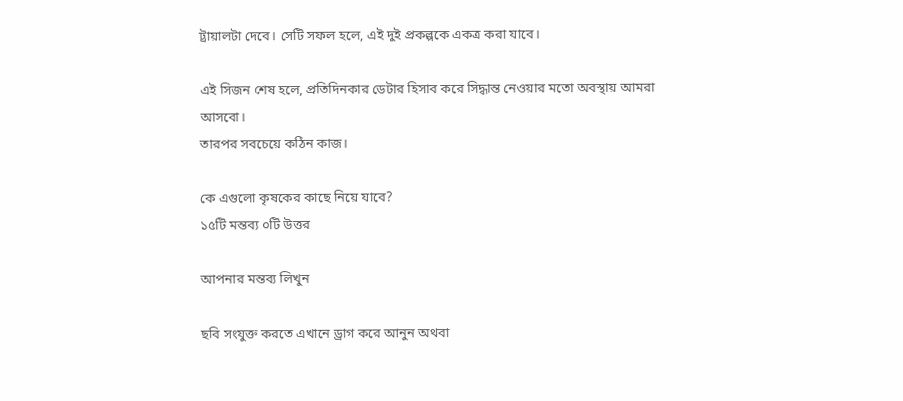ট্রায়ালটা দেবে। সেটি সফল হলে, এই দুই প্রকল্পকে একত্র করা যাবে।

এই সিজন শেষ হলে, প্রতিদিনকার ডেটার হিসাব করে সিদ্ধান্ত নেওয়ার মতো অবস্থায় আমরা আসবো।
তারপর সবচেয়ে কঠিন কাজ।

কে এগুলো কৃষকের কাছে নিয়ে যাবে?
১৫টি মন্তব্য ০টি উত্তর

আপনার মন্তব্য লিখুন

ছবি সংযুক্ত করতে এখানে ড্রাগ করে আনুন অথবা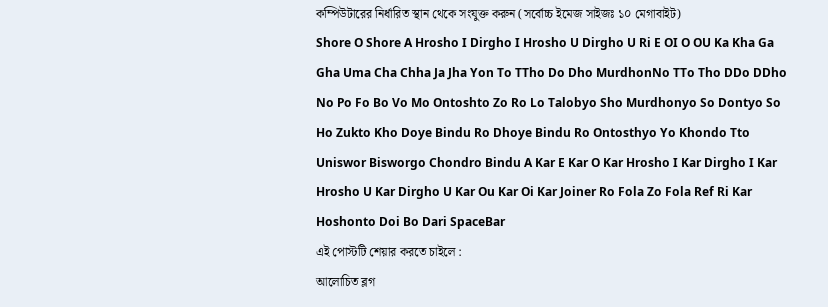কম্পিউটারের নির্ধারিত স্থান থেকে সংযুক্ত করুন (সর্বোচ্চ ইমেজ সাইজঃ ১০ মেগাবাইট)
Shore O Shore A Hrosho I Dirgho I Hrosho U Dirgho U Ri E OI O OU Ka Kha Ga Gha Uma Cha Chha Ja Jha Yon To TTho Do Dho MurdhonNo TTo Tho DDo DDho No Po Fo Bo Vo Mo Ontoshto Zo Ro Lo Talobyo Sho Murdhonyo So Dontyo So Ho Zukto Kho Doye Bindu Ro Dhoye Bindu Ro Ontosthyo Yo Khondo Tto Uniswor Bisworgo Chondro Bindu A Kar E Kar O Kar Hrosho I Kar Dirgho I Kar Hrosho U Kar Dirgho U Kar Ou Kar Oi Kar Joiner Ro Fola Zo Fola Ref Ri Kar Hoshonto Doi Bo Dari SpaceBar
এই পোস্টটি শেয়ার করতে চাইলে :
আলোচিত ব্লগ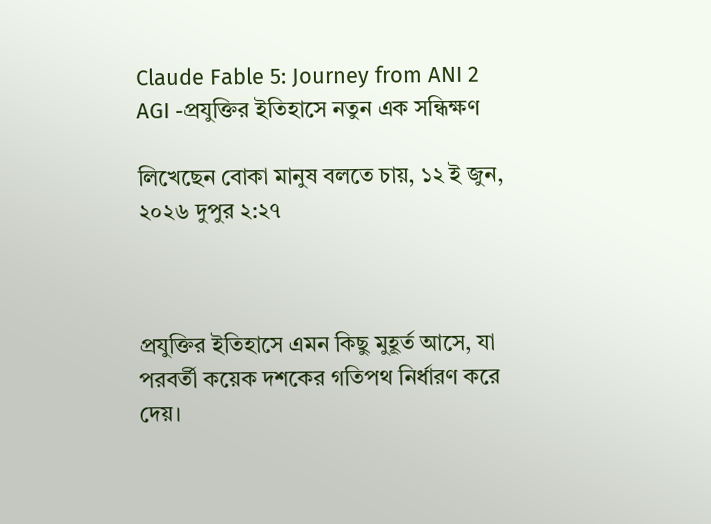Claude Fable 5: Journey from ANI 2 AGI -প্রযুক্তির ইতিহাসে নতুন এক সন্ধিক্ষণ

লিখেছেন বোকা মানুষ বলতে চায়, ১২ ই জুন, ২০২৬ দুপুর ২:২৭



প্রযুক্তির ইতিহাসে এমন কিছু মুহূর্ত আসে, যা পরবর্তী কয়েক দশকের গতিপথ নির্ধারণ করে দেয়।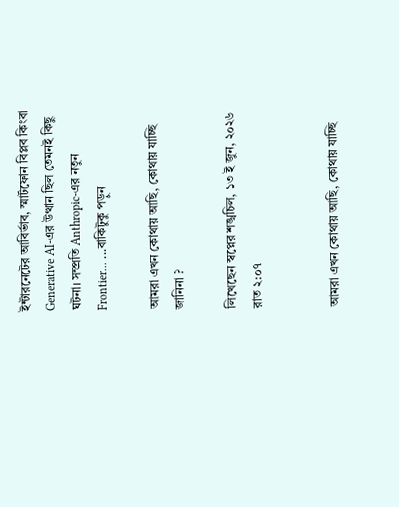ইন্টারনেটের আবির্ভাব, স্মার্টফোন বিপ্লব কিংবা Generative AI-এর উত্থান ছিল তেমনই কিছু ঘটনা। সম্প্রতি Anthropic-এর নতুন Frontier... ...বাকিটুকু পড়ুন

আমরা এখন কোথায় আছি, কোথায় যাচ্ছি জানিনা ?

লিখেছেন স্বপ্নের শঙ্খচিল, ১৩ ই জুন, ২০২৬ রাত ২:০৭


আমরা এখন কোথায় আছি, কোথায় যাচ্ছি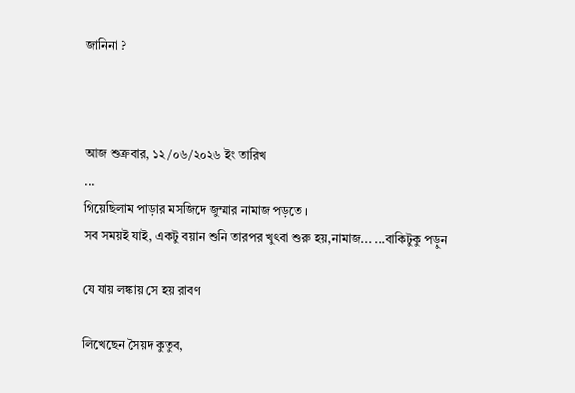জানিনা ?



আজ শুক্রবার, ১২/০৬/২০২৬ ইং তারিখ
...
গিয়েছিলাম পাড়ার মসজিদে জুম্মার নামাজ পড়তে ।
সব সময়ই যাই, একটু বয়ান শুনি তারপর খুৎবা শুরু হয়,নামাজ... ...বাকিটুকু পড়ুন

যে যায় লঙ্কায় সে হয় রাবণ

লিখেছেন সৈয়দ কুতুব,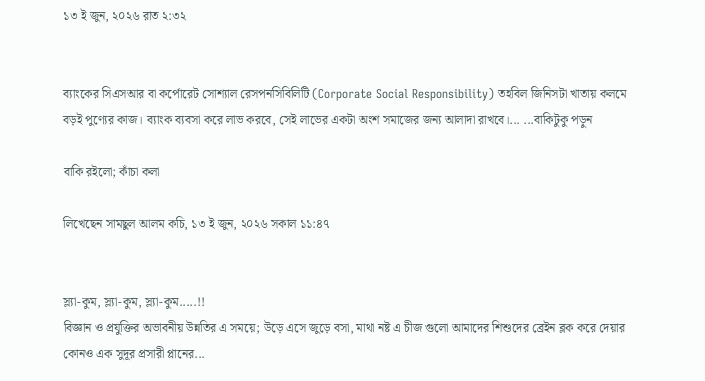১৩ ই জুন, ২০২৬ রাত ২:৩২


ব্যাংকের সিএসআর বা কর্পোরেট সোশ্যাল রেসপনসিবিলিটি (Corporate Social Responsibility) তহবিল জিনিসটা খাতায় কলমে বড়ই পুণ্যের কাজ। ব্যাংক ব্যবসা করে লাভ করবে, সেই লাভের একটা অংশ সমাজের জন্য আলাদা রাখবে।... ...বাকিটুকু পড়ুন

বাকি রইলো; কাঁচা কলা

লিখেছেন সামছুল আলম কচি, ১৩ ই জুন, ২০২৬ সকাল ১১:৪৭


স্ল্যা-কুম, স্ল্যা-কুম, স্ল্যা-কুম.....!!
বিজ্ঞান ও প্রযুক্তির অভাবনীয় উন্নতির এ সময়ে; উড়ে এসে জুড়ে বসা, মাথা নষ্ট এ চীজ গুলো আমাদের শিশুদের ব্রেইন ব্লক করে দেয়ার কোনও এক সুদূর প্রসারী প্লানের...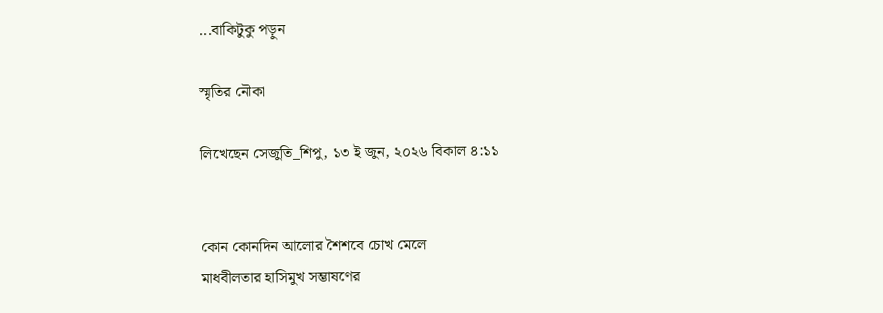...বাকিটুকু পড়ুন

স্মৃতির নৌকা

লিখেছেন সেজুতি_শিপু, ১৩ ই জুন, ২০২৬ বিকাল ৪:১১


কোন কোনদিন আলোর শৈশবে চোখ মেলে
মাধবীলতার হাসিমুখ সম্ভাষণের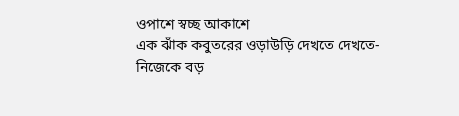ওপাশে স্বচ্ছ আকাশে
এক ঝাঁক কবুতরের ওড়াউড়ি দেখতে দেখতে-
নিজেকে বড়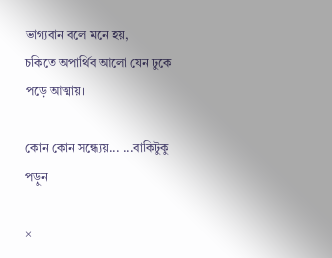ভাগ্যবান বলে মনে হয়,
চকিতে অপার্থিব আলো যেন ঢুকে পড়ে আত্মায়।

কোন কোন সন্ধ‍্যেয়... ...বাকিটুকু পড়ুন

×